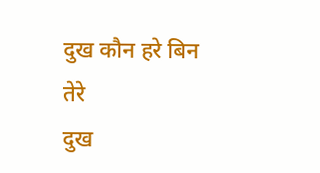दुख कौन हरे बिन तेरे
दुख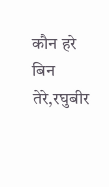कौन हरे बिन तेरे,रघुबीर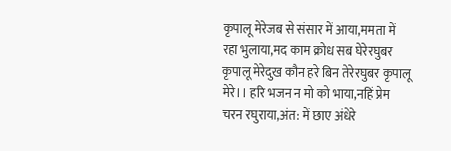कृपालू मेरेजब से संसार में आया,ममता में रहा भुलाया,मद काम क्रोध सब घेरेरघुबर कृपालू मेरेदुख कौन हरे बिन तेरेरघुबर कृपालू मेरे।। हरि भजन न मो को भाया,नहिं प्रेम चरन रघुराया,अंत: में छाए अंधेरे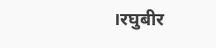।रघुबीर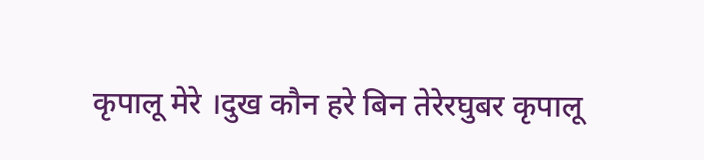कृपालू मेरे ।दुख कौन हरे बिन तेरेरघुबर कृपालू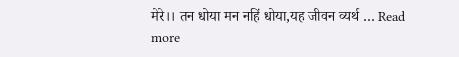मेरे।। तन धोया मन नहिं धोया,यह जीवन व्यर्थ … Read more